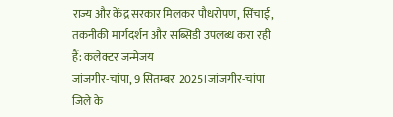राज्य और केंद्र सरकार मिलकर पौधरोपण, सिंचाई, तकनीकी मार्गदर्शन और सब्सिडी उपलब्ध करा रही हैं: कलेक्टर जन्मेजय
जांजगीर-चांपा, 9 सितम्बर 2025।जांजगीर-चांपा जिले के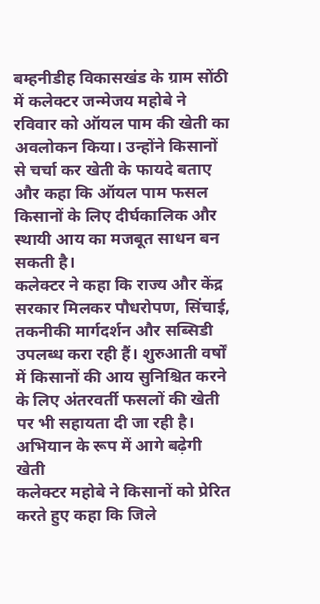बम्हनीडीह विकासखंड के ग्राम सोंठी में कलेक्टर जन्मेजय महोबे ने रविवार को ऑयल पाम की खेती का अवलोकन किया। उन्होंने किसानों से चर्चा कर खेती के फायदे बताए और कहा कि ऑयल पाम फसल किसानों के लिए दीर्घकालिक और स्थायी आय का मजबूत साधन बन सकती है।
कलेक्टर ने कहा कि राज्य और केंद्र सरकार मिलकर पौधरोपण, सिंचाई, तकनीकी मार्गदर्शन और सब्सिडी उपलब्ध करा रही हैं। शुरुआती वर्षों में किसानों की आय सुनिश्चित करने के लिए अंतरवर्ती फसलों की खेती पर भी सहायता दी जा रही है।
अभियान के रूप में आगे बढ़ेगी खेती
कलेक्टर महोबे ने किसानों को प्रेरित करते हुए कहा कि जिले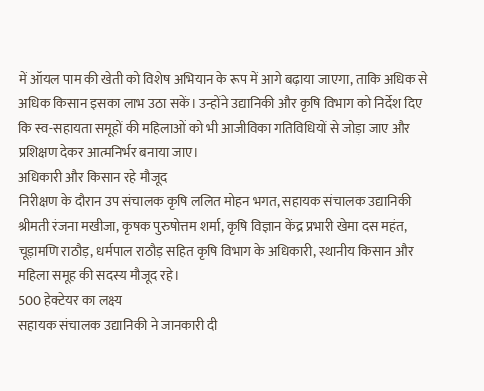में ऑयल पाम की खेती को विशेष अभियान के रूप में आगे बढ़ाया जाएगा, ताकि अधिक से अधिक किसान इसका लाभ उठा सकें। उन्होंने उद्यानिकी और कृषि विभाग को निर्देश दिए कि स्व-सहायता समूहों की महिलाओं को भी आजीविका गतिविधियों से जोड़ा जाए और प्रशिक्षण देकर आत्मनिर्भर बनाया जाए।
अधिकारी और किसान रहे मौजूद
निरीक्षण के दौरान उप संचालक कृषि ललित मोहन भगत, सहायक संचालक उद्यानिकी श्रीमती रंजना मखीजा, कृषक पुरुषोत्तम शर्मा, कृषि विज्ञान केंद्र प्रभारी खेमा दस महंत, चूड़ामणि राठौड़, धर्मपाल राठौड़ सहित कृषि विभाग के अधिकारी, स्थानीय किसान और महिला समूह की सदस्य मौजूद रहे।
500 हेक्टेयर का लक्ष्य
सहायक संचालक उद्यानिकी ने जानकारी दी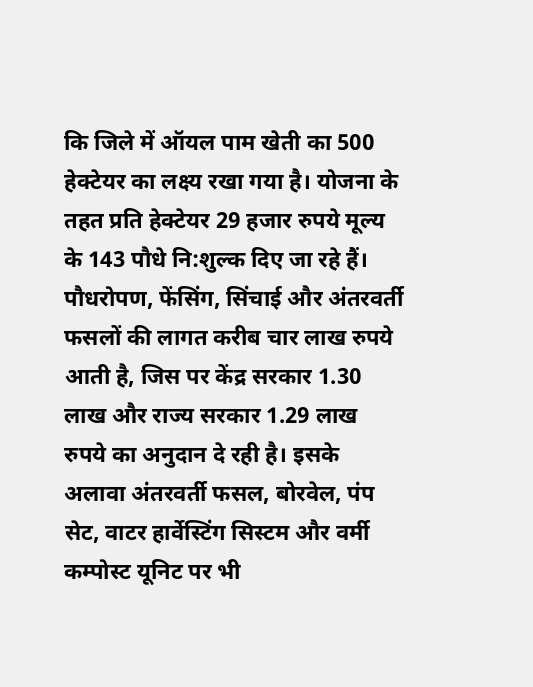कि जिले में ऑयल पाम खेती का 500 हेक्टेयर का लक्ष्य रखा गया है। योजना के तहत प्रति हेक्टेयर 29 हजार रुपये मूल्य के 143 पौधे नि:शुल्क दिए जा रहे हैं। पौधरोपण, फेंसिंग, सिंचाई और अंतरवर्ती फसलों की लागत करीब चार लाख रुपये आती है, जिस पर केंद्र सरकार 1.30 लाख और राज्य सरकार 1.29 लाख रुपये का अनुदान दे रही है। इसके अलावा अंतरवर्ती फसल, बोरवेल, पंप सेट, वाटर हार्वेस्टिंग सिस्टम और वर्मी कम्पोस्ट यूनिट पर भी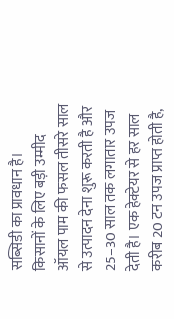सब्सिडी का प्रावधान है।
किसानों के लिए बड़ी उम्मीद
ऑयल पाम की फसल तीसरे साल से उत्पादन देना शुरू करती है और 25–30 साल तक लगातार उपज देती है। एक हेक्टेयर से हर साल करीब 20 टन उपज प्राप्त होती है,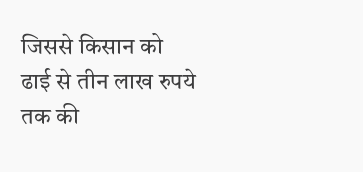जिससे किसान को ढाई से तीन लाख रुपये तक की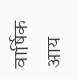वार्षिक आय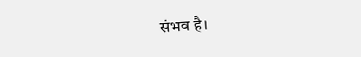संभव है।